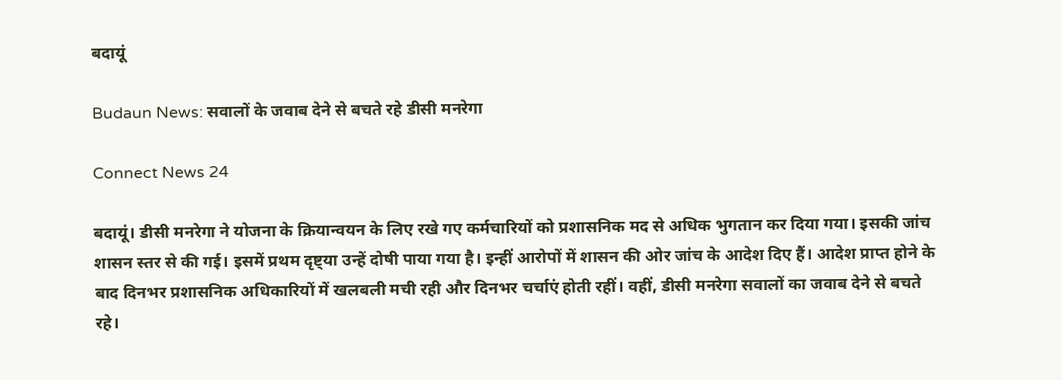बदायूं

Budaun News: सवालों के जवाब देने से बचते रहे डीसी मनरेगा

Connect News 24

बदायूं। डीसी मनरेगा ने योजना के क्रियान्वयन के लिए रखे गए कर्मचारियों को प्रशासनिक मद से अधिक भुगतान कर दिया गया। इसकी जांच शासन स्तर से की गई। इसमें प्रथम दृष्ट्या उन्हें दोषी पाया गया है। इन्हीं आरोपों में शासन की ओर जांच के आदेश दिए हैं। आदेश प्राप्त होने के बाद दिनभर प्रशासनिक अधिकारियों में खलबली मची रही और दिनभर चर्चाएं होती रहीं। वहीं, डीसी मनरेगा सवालों का जवाब देने से बचते रहे।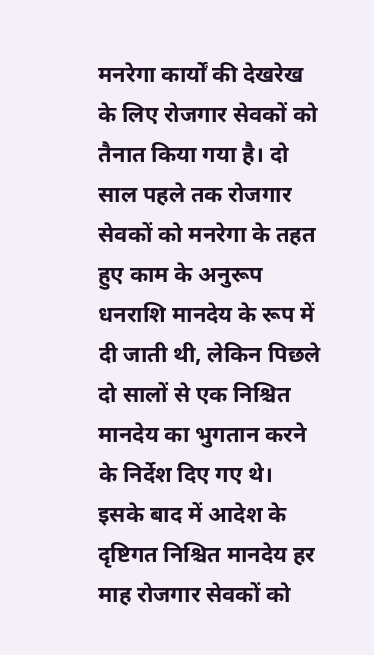मनरेगा कार्यों की देखरेख के लिए रोजगार सेवकों को तैनात किया गया है। दो साल पहले तक रोजगार सेवकों को मनरेगा के तहत हुए काम के अनुरूप धनराशि मानदेय के रूप में दी जाती थी, लेकिन पिछले दो सालों से एक निश्चित मानदेय का भुगतान करने के निर्देश दिए गए थे। इसके बाद में आदेश के दृष्टिगत निश्चित मानदेय हर माह रोजगार सेवकों को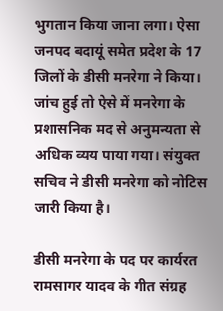भुगतान किया जाना लगा। ऐसा जनपद बदायूं समेत प्रदेश के 17 जिलों के डीसी मनरेगा ने किया। जांच हुई तो ऐसे में मनरेगा के प्रशासनिक मद से अनुमन्यता से अधिक व्यय पाया गया। संयुक्त सचिव ने डीसी मनरेगा को नोटिस जारी किया है।

डीसी मनरेगा के पद पर कार्यरत रामसागर यादव के गीत संग्रह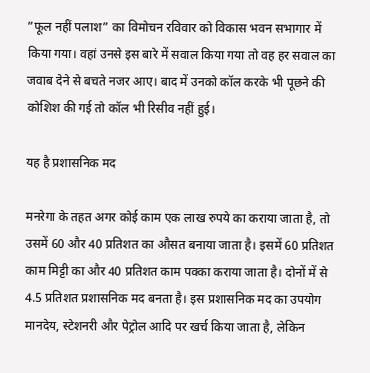”फूल नहीं पलाश” का विमोचन रविवार को विकास भवन सभागार में किया गया। वहां उनसे इस बारे में सवाल किया गया तो वह हर सवाल का जवाब देने से बचते नजर आए। बाद में उनको कॉल करके भी पूछने की कोशिश की गई तो कॉल भी रिसीव नहीं हुई।

यह है प्रशासनिक मद

मनरेगा के तहत अगर कोई काम एक लाख रुपये का कराया जाता है, तो उसमें 60 और 40 प्रतिशत का औसत बनाया जाता है। इसमें 60 प्रतिशत काम मिट्टी का और 40 प्रतिशत काम पक्का कराया जाता है। दोनों में से 4.5 प्रतिशत प्रशासनिक मद बनता है। इस प्रशासनिक मद का उपयोग मानदेय, स्टेशनरी और पेट्रोल आदि पर खर्च किया जाता है, लेकिन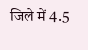जिले में 4.5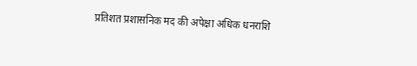प्रतिशत प्रशासनिक मद की अपेक्षा अधिक धनराशि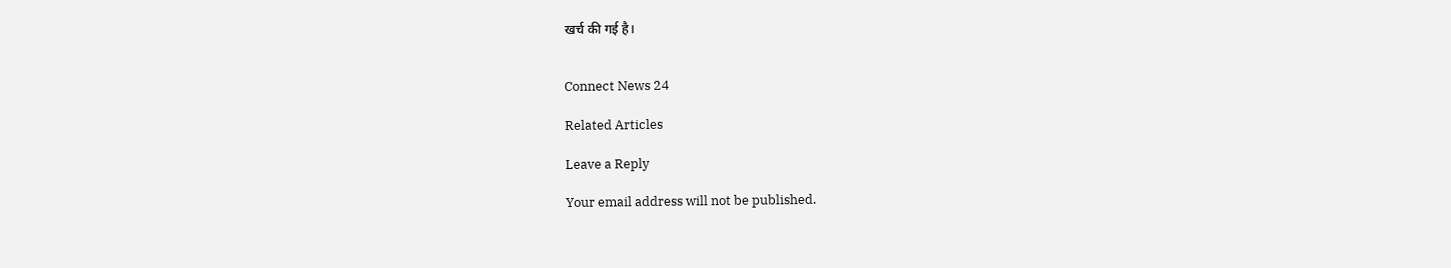खर्च की गई है।


Connect News 24

Related Articles

Leave a Reply

Your email address will not be published.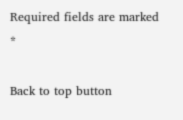Required fields are marked *

Back to top button